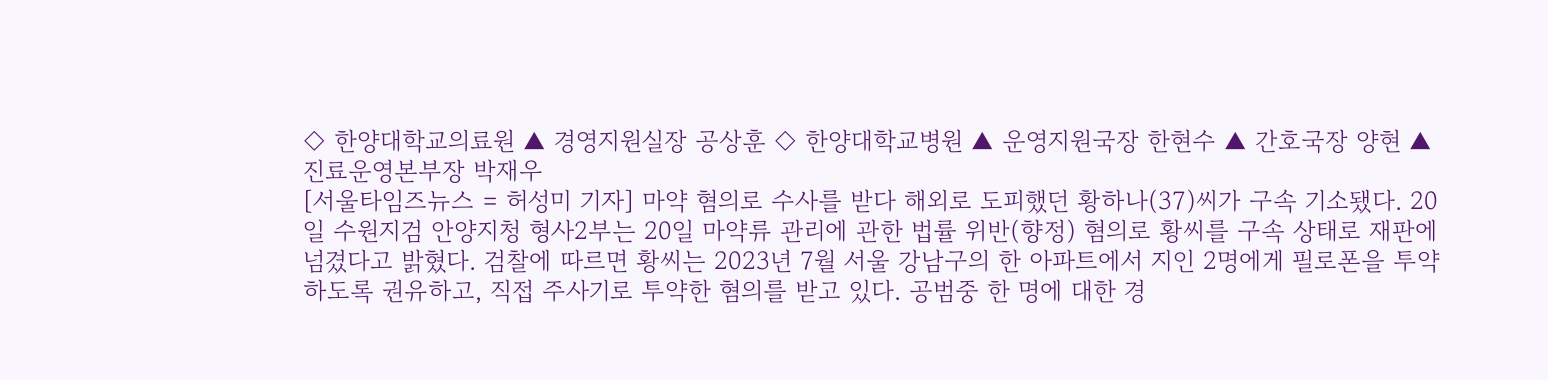◇ 한양대학교의료원 ▲ 경영지원실장 공상훈 ◇ 한양대학교병원 ▲ 운영지원국장 한현수 ▲ 간호국장 양현 ▲ 진료운영본부장 박재우
[서울타임즈뉴스 = 허성미 기자] 마약 혐의로 수사를 받다 해외로 도피했던 황하나(37)씨가 구속 기소됐다. 20일 수원지검 안양지청 형사2부는 20일 마약류 관리에 관한 법률 위반(향정) 혐의로 황씨를 구속 상태로 재판에 넘겼다고 밝혔다. 검찰에 따르면 황씨는 2023년 7월 서울 강남구의 한 아파트에서 지인 2명에게 필로폰을 투약하도록 권유하고, 직접 주사기로 투약한 혐의를 받고 있다. 공범중 한 명에 대한 경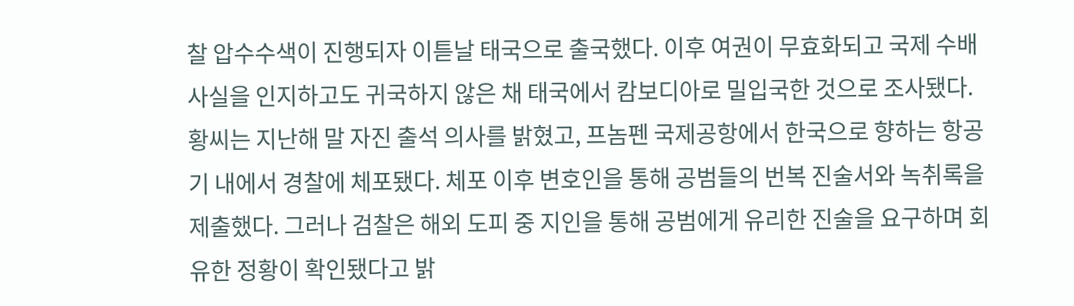찰 압수수색이 진행되자 이튿날 태국으로 출국했다. 이후 여권이 무효화되고 국제 수배 사실을 인지하고도 귀국하지 않은 채 태국에서 캄보디아로 밀입국한 것으로 조사됐다. 황씨는 지난해 말 자진 출석 의사를 밝혔고, 프놈펜 국제공항에서 한국으로 향하는 항공기 내에서 경찰에 체포됐다. 체포 이후 변호인을 통해 공범들의 번복 진술서와 녹취록을 제출했다. 그러나 검찰은 해외 도피 중 지인을 통해 공범에게 유리한 진술을 요구하며 회유한 정황이 확인됐다고 밝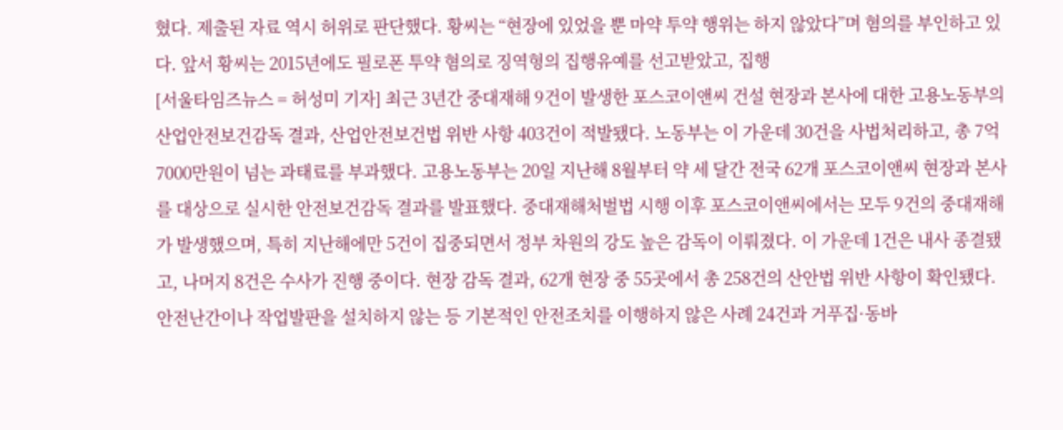혔다. 제출된 자료 역시 허위로 판단했다. 황씨는 “현장에 있었을 뿐 마약 투약 행위는 하지 않았다”며 혐의를 부인하고 있다. 앞서 황씨는 2015년에도 필로폰 투약 혐의로 징역형의 집행유예를 선고받았고, 집행
[서울타임즈뉴스 = 허성미 기자] 최근 3년간 중대재해 9건이 발생한 포스코이앤씨 건설 현장과 본사에 대한 고용노동부의 산업안전보건감독 결과, 산업안전보건법 위반 사항 403건이 적발됐다. 노동부는 이 가운데 30건을 사법처리하고, 총 7억7000만원이 넘는 과태료를 부과했다. 고용노동부는 20일 지난해 8월부터 약 세 달간 전국 62개 포스코이앤씨 현장과 본사를 대상으로 실시한 안전보건감독 결과를 발표했다. 중대재해처벌법 시행 이후 포스코이앤씨에서는 모두 9건의 중대재해가 발생했으며, 특히 지난해에만 5건이 집중되면서 정부 차원의 강도 높은 감독이 이뤄졌다. 이 가운데 1건은 내사 종결됐고, 나머지 8건은 수사가 진행 중이다. 현장 감독 결과, 62개 현장 중 55곳에서 총 258건의 산안법 위반 사항이 확인됐다. 안전난간이나 작업발판을 설치하지 않는 등 기본적인 안전조치를 이행하지 않은 사례 24건과 거푸집·동바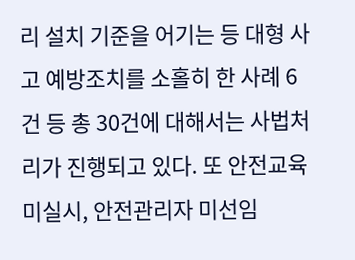리 설치 기준을 어기는 등 대형 사고 예방조치를 소홀히 한 사례 6건 등 총 30건에 대해서는 사법처리가 진행되고 있다. 또 안전교육 미실시, 안전관리자 미선임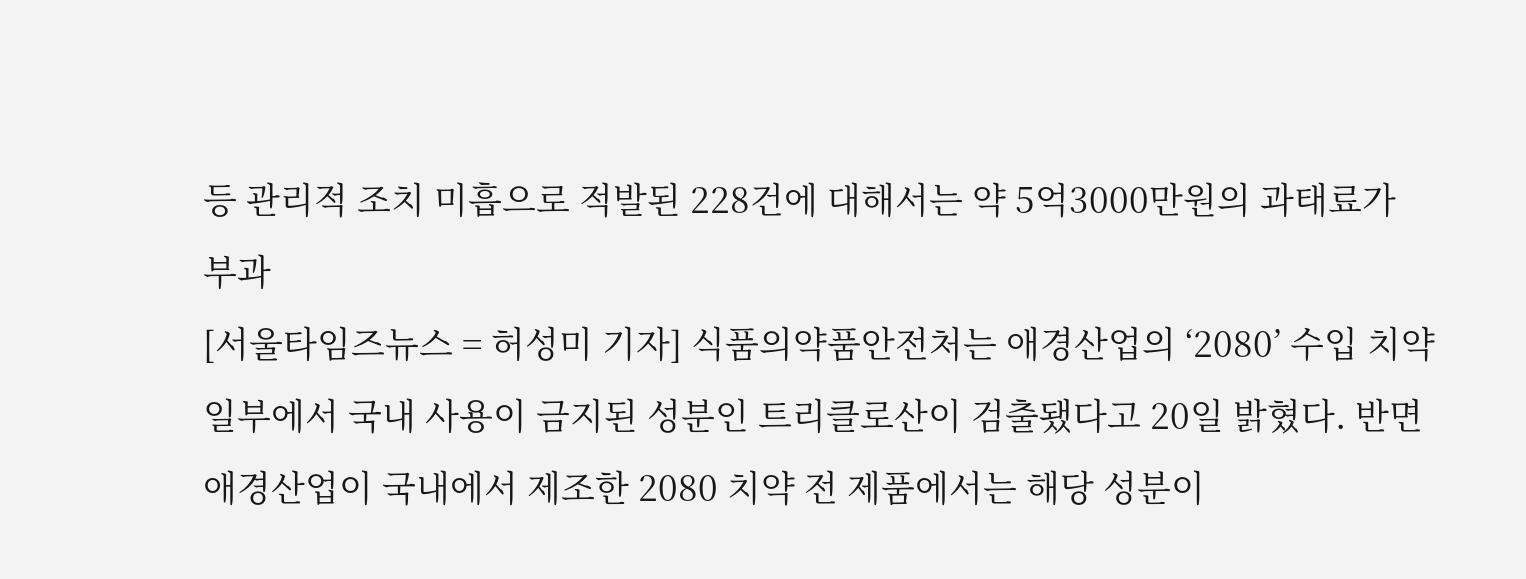등 관리적 조치 미흡으로 적발된 228건에 대해서는 약 5억3000만원의 과태료가 부과
[서울타임즈뉴스 = 허성미 기자] 식품의약품안전처는 애경산업의 ‘2080’ 수입 치약 일부에서 국내 사용이 금지된 성분인 트리클로산이 검출됐다고 20일 밝혔다. 반면 애경산업이 국내에서 제조한 2080 치약 전 제품에서는 해당 성분이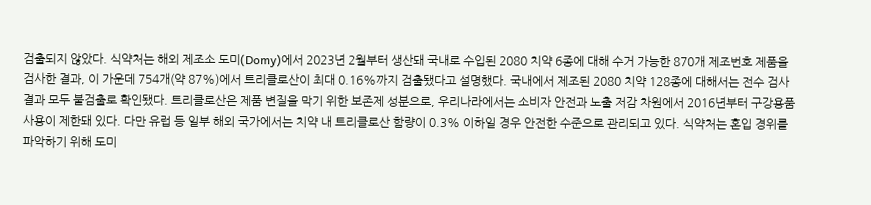검출되지 않았다. 식약처는 해외 제조소 도미(Domy)에서 2023년 2월부터 생산돼 국내로 수입된 2080 치약 6종에 대해 수거 가능한 870개 제조번호 제품을 검사한 결과, 이 가운데 754개(약 87%)에서 트리클로산이 최대 0.16%까지 검출됐다고 설명했다. 국내에서 제조된 2080 치약 128종에 대해서는 전수 검사 결과 모두 불검출로 확인됐다. 트리클로산은 제품 변질을 막기 위한 보존제 성분으로, 우리나라에서는 소비자 안전과 노출 저감 차원에서 2016년부터 구강용품 사용이 제한돼 있다. 다만 유럽 등 일부 해외 국가에서는 치약 내 트리클로산 함량이 0.3% 이하일 경우 안전한 수준으로 관리되고 있다. 식약처는 혼입 경위를 파악하기 위해 도미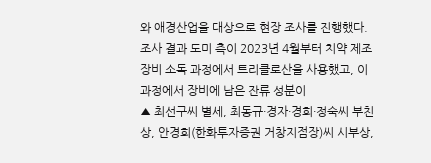와 애경산업을 대상으로 현장 조사를 진행했다. 조사 결과 도미 측이 2023년 4월부터 치약 제조 장비 소독 과정에서 트리클로산을 사용했고, 이 과정에서 장비에 남은 잔류 성분이
▲ 최선구씨 별세, 최동규·경자·경희·정숙씨 부친상, 안경희(한화투자증권 거창지점장)씨 시부상,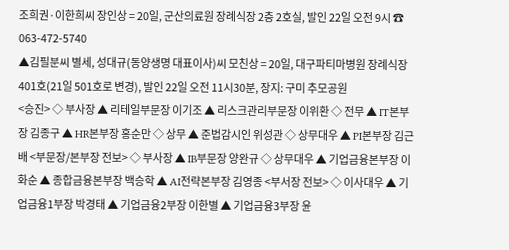조희권·이한희씨 장인상 = 20일, 군산의료원 장례식장 2층 2호실, 발인 22일 오전 9시 ☎ 063-472-5740
▲김필분씨 별세, 성대규(동양생명 대표이사)씨 모친상 = 20일, 대구파티마병원 장례식장 401호(21일 501호로 변경), 발인 22일 오전 11시30분, 장지: 구미 추모공원
<승진> ◇ 부사장 ▲ 리테일부문장 이기조 ▲ 리스크관리부문장 이위환 ◇ 전무 ▲ IT본부장 김종구 ▲ HR본부장 홍순만 ◇ 상무 ▲ 준법감시인 위성관 ◇ 상무대우 ▲ PI본부장 김근배 <부문장/본부장 전보> ◇ 부사장 ▲ IB부문장 양완규 ◇ 상무대우 ▲ 기업금융본부장 이화순 ▲ 종합금융본부장 백승학 ▲ AI전략본부장 김영종 <부서장 전보> ◇ 이사대우 ▲ 기업금융1부장 박경태 ▲ 기업금융2부장 이한별 ▲ 기업금융3부장 윤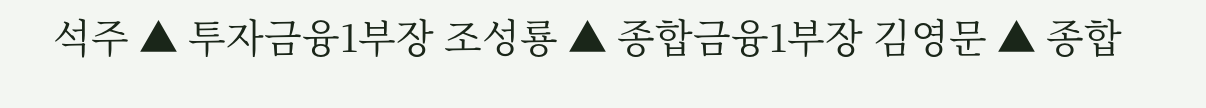석주 ▲ 투자금융1부장 조성룡 ▲ 종합금융1부장 김영문 ▲ 종합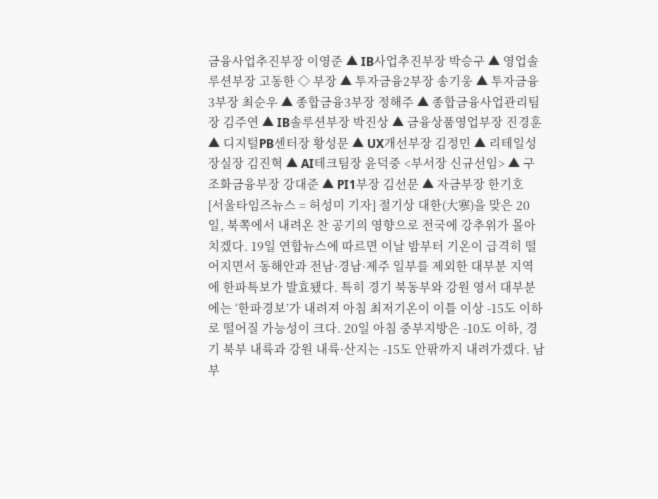금융사업추진부장 이영준 ▲ IB사업추진부장 박승구 ▲ 영업솔루션부장 고동한 ◇ 부장 ▲ 투자금융2부장 송기웅 ▲ 투자금융3부장 최순우 ▲ 종합금융3부장 정해주 ▲ 종합금융사업관리팀장 김주연 ▲ IB솔루션부장 박진상 ▲ 금융상품영업부장 진경훈 ▲ 디지털PB센터장 황성문 ▲ UX개선부장 김정민 ▲ 리테일성장실장 김진혁 ▲ AI테크팀장 윤덕중 <부서장 신규선임> ▲ 구조화금융부장 강대준 ▲ PI1부장 김선문 ▲ 자금부장 한기호
[서울타임즈뉴스 = 허성미 기자] 절기상 대한(大寒)을 맞은 20일, 북쪽에서 내려온 찬 공기의 영향으로 전국에 강추위가 몰아치겠다. 19일 연합뉴스에 따르면 이날 밤부터 기온이 급격히 떨어지면서 동해안과 전남·경남·제주 일부를 제외한 대부분 지역에 한파특보가 발효됐다. 특히 경기 북동부와 강원 영서 대부분에는 ‘한파경보’가 내려져 아침 최저기온이 이틀 이상 -15도 이하로 떨어질 가능성이 크다. 20일 아침 중부지방은 -10도 이하, 경기 북부 내륙과 강원 내륙·산지는 -15도 안팎까지 내려가겠다. 남부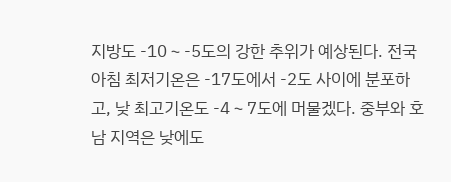지방도 -10∼-5도의 강한 추위가 예상된다. 전국 아침 최저기온은 -17도에서 -2도 사이에 분포하고, 낮 최고기온도 -4∼7도에 머물겠다. 중부와 호남 지역은 낮에도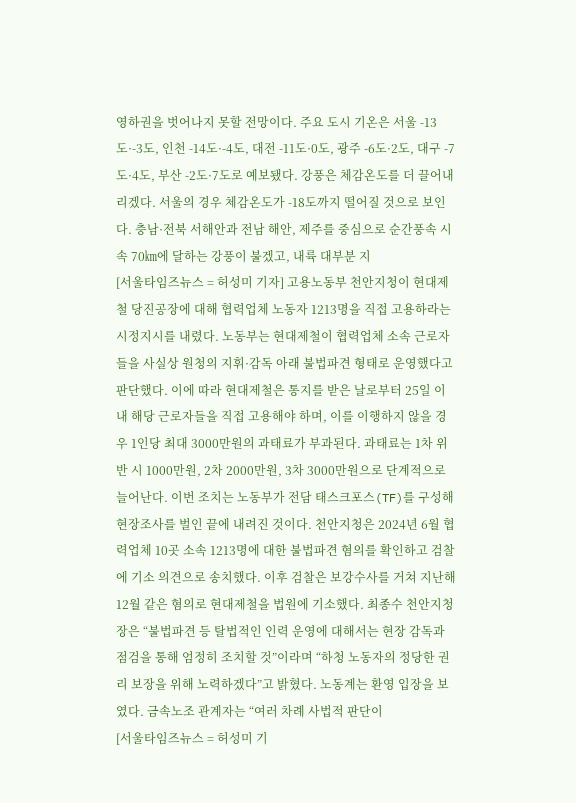영하권을 벗어나지 못할 전망이다. 주요 도시 기온은 서울 -13도·-3도, 인천 -14도·-4도, 대전 -11도·0도, 광주 -6도·2도, 대구 -7도·4도, 부산 -2도·7도로 예보됐다. 강풍은 체감온도를 더 끌어내리겠다. 서울의 경우 체감온도가 -18도까지 떨어질 것으로 보인다. 충남·전북 서해안과 전남 해안, 제주를 중심으로 순간풍속 시속 70㎞에 달하는 강풍이 불겠고, 내륙 대부분 지
[서울타임즈뉴스 = 허성미 기자] 고용노동부 천안지청이 현대제철 당진공장에 대해 협력업체 노동자 1213명을 직접 고용하라는 시정지시를 내렸다. 노동부는 현대제철이 협력업체 소속 근로자들을 사실상 원청의 지휘·감독 아래 불법파견 형태로 운영했다고 판단했다. 이에 따라 현대제철은 통지를 받은 날로부터 25일 이내 해당 근로자들을 직접 고용해야 하며, 이를 이행하지 않을 경우 1인당 최대 3000만원의 과태료가 부과된다. 과태료는 1차 위반 시 1000만원, 2차 2000만원, 3차 3000만원으로 단계적으로 늘어난다. 이번 조치는 노동부가 전담 태스크포스(TF)를 구성해 현장조사를 벌인 끝에 내려진 것이다. 천안지청은 2024년 6월 협력업체 10곳 소속 1213명에 대한 불법파견 혐의를 확인하고 검찰에 기소 의견으로 송치했다. 이후 검찰은 보강수사를 거쳐 지난해 12월 같은 혐의로 현대제철을 법원에 기소했다. 최종수 천안지청장은 “불법파견 등 탈법적인 인력 운영에 대해서는 현장 감독과 점검을 통해 엄정히 조치할 것”이라며 “하청 노동자의 정당한 권리 보장을 위해 노력하겠다”고 밝혔다. 노동계는 환영 입장을 보였다. 금속노조 관계자는 “여러 차례 사법적 판단이
[서울타임즈뉴스 = 허성미 기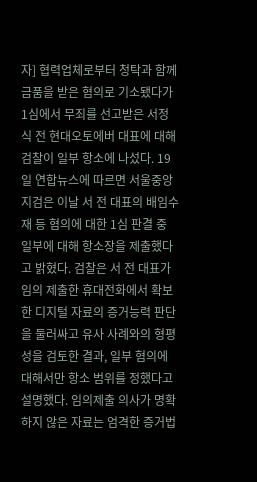자] 협력업체로부터 청탁과 함께 금품을 받은 혐의로 기소됐다가 1심에서 무죄를 선고받은 서정식 전 현대오토에버 대표에 대해 검찰이 일부 항소에 나섰다. 19일 연합뉴스에 따르면 서울중앙지검은 이날 서 전 대표의 배임수재 등 혐의에 대한 1심 판결 중 일부에 대해 항소장을 제출했다고 밝혔다. 검찰은 서 전 대표가 임의 제출한 휴대전화에서 확보한 디지털 자료의 증거능력 판단을 둘러싸고 유사 사례와의 형평성을 검토한 결과, 일부 혐의에 대해서만 항소 범위를 정했다고 설명했다. 임의제출 의사가 명확하지 않은 자료는 엄격한 증거법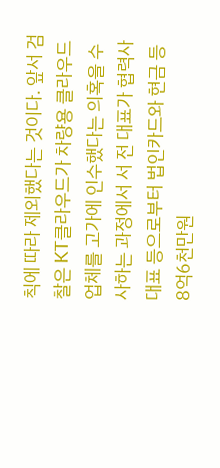칙에 따라 제외했다는 것이다. 앞서 검찰은 KT클라우드가 차량용 클라우드 업체를 고가에 인수했다는 의혹을 수사하는 과정에서 서 전 대표가 협력사 대표 등으로부터 법인카드와 현금 등 8억6천만원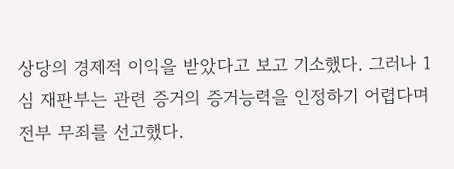상당의 경제적 이익을 받았다고 보고 기소했다. 그러나 1심 재판부는 관련 증거의 증거능력을 인정하기 어렵다며 전부 무죄를 선고했다.